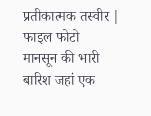प्रतीकात्मक तस्वीर | फाइल फोटो
मानसून की भारी बारिश जहां एक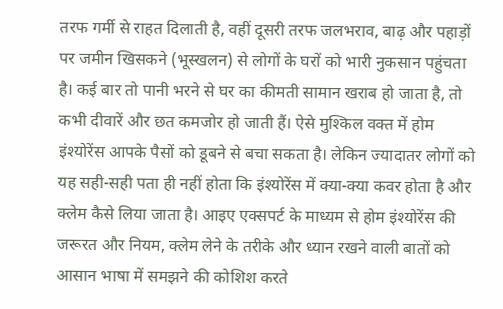तरफ गर्मी से राहत दिलाती है, वहीं दूसरी तरफ जलभराव, बाढ़ और पहाड़ों पर जमीन खिसकने (भूस्खलन) से लोगों के घरों को भारी नुकसान पहुंचता है। कई बार तो पानी भरने से घर का कीमती सामान खराब हो जाता है, तो कभी दीवारें और छत कमजोर हो जाती हैं। ऐसे मुश्किल वक्त में होम इंश्योरेंस आपके पैसों को डूबने से बचा सकता है। लेकिन ज्यादातर लोगों को यह सही-सही पता ही नहीं होता कि इंश्योरेंस में क्या-क्या कवर होता है और क्लेम कैसे लिया जाता है। आइए एक्सपर्ट के माध्यम से होम इंश्योरेंस की जरूरत और नियम, क्लेम लेने के तरीके और ध्यान रखने वाली बातों को आसान भाषा में समझने की कोशिश करते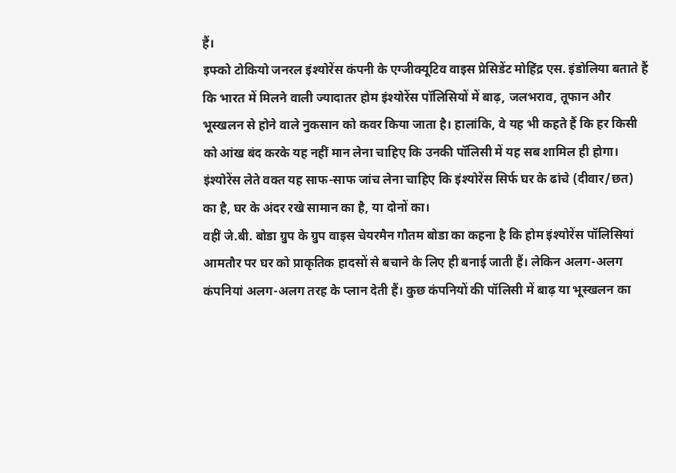हैं।
इफ्को टोकियो जनरल इंश्योरेंस कंपनी के एग्जीक्यूटिव वाइस प्रेसिडेंट मोहिंद्र एस. इंडोलिया बताते हैं कि भारत में मिलने वाली ज्यादातर होम इंश्योरेंस पॉलिसियों में बाढ़, जलभराव, तूफान और भूस्खलन से होने वाले नुकसान को कवर किया जाता है। हालांकि, वे यह भी कहते हैं कि हर किसी को आंख बंद करके यह नहीं मान लेना चाहिए कि उनकी पॉलिसी में यह सब शामिल ही होगा। इंश्योरेंस लेते वक्त यह साफ-साफ जांच लेना चाहिए कि इंश्योरेंस सिर्फ घर के ढांचे (दीवार/छत) का है, घर के अंदर रखे सामान का है, या दोनों का।
वहीं जे.बी. बोडा ग्रुप के ग्रुप वाइस चेयरमैन गौतम बोडा का कहना है कि होम इंश्योरेंस पॉलिसियां आमतौर पर घर को प्राकृतिक हादसों से बचाने के लिए ही बनाई जाती हैं। लेकिन अलग-अलग कंपनियां अलग-अलग तरह के प्लान देती हैं। कुछ कंपनियों की पॉलिसी में बाढ़ या भूस्खलन का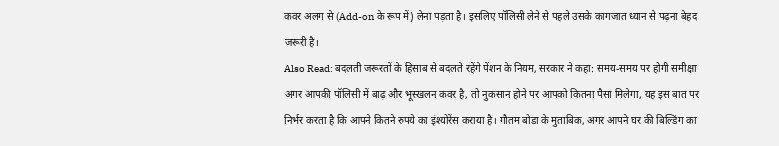कवर अलग से (Add-on के रूप में) लेना पड़ता है। इसलिए पॉलिसी लेने से पहले उसके कागजात ध्यान से पढ़ना बेहद जरूरी है।
Also Read: बदलती जरूरतों के हिसाब से बदलते रहेंगे पेंशन के नियम, सरकार ने कहा: समय-समय पर होगी समीक्षा
अगर आपकी पॉलिसी में बाढ़ और भूस्खलन कवर है, तो नुकसान होने पर आपको कितना पैसा मिलेगा, यह इस बात पर निर्भर करता है कि आपने कितने रुपये का इंश्योरेंस कराया है। गौतम बोडा के मुताबिक, अगर आपने घर की बिल्डिंग का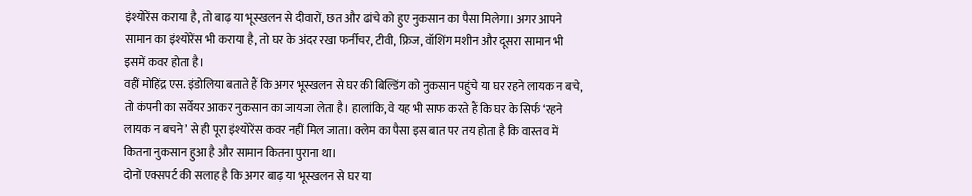इंश्योरेंस कराया है, तो बाढ़ या भूस्खलन से दीवारों, छत और ढांचे को हुए नुकसान का पैसा मिलेगा। अगर आपने सामान का इंश्योरेंस भी कराया है, तो घर के अंदर रखा फर्नीचर, टीवी, फ्रिज, वॉशिंग मशीन और दूसरा सामान भी इसमें कवर होता है।
वहीं मोहिंद्र एस. इंडोलिया बताते हैं कि अगर भूस्खलन से घर की बिल्डिंग को नुकसान पहुंचे या घर रहने लायक न बचे, तो कंपनी का सर्वेयर आकर नुकसान का जायजा लेता है। हालांकि, वे यह भी साफ करते हैं कि घर के सिर्फ ‘रहने लायक न बचने’ से ही पूरा इंश्योरेंस कवर नहीं मिल जाता। क्लेम का पैसा इस बात पर तय होता है कि वास्तव में कितना नुकसान हुआ है और सामान कितना पुराना था।
दोनों एक्सपर्ट की सलाह है कि अगर बाढ़ या भूस्खलन से घर या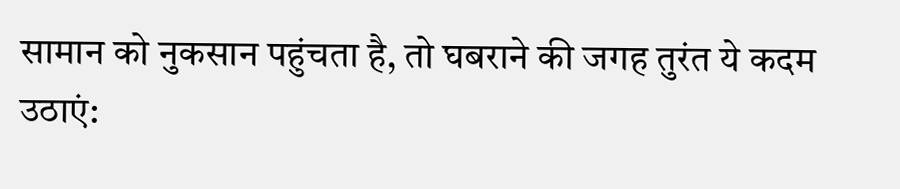सामान को नुकसान पहुंचता है, तो घबराने की जगह तुरंत ये कदम उठाएं: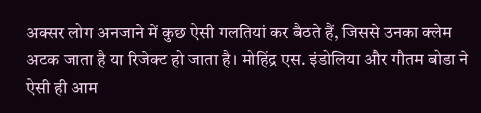अक्सर लोग अनजाने में कुछ ऐसी गलतियां कर बैठते हैं, जिससे उनका क्लेम अटक जाता है या रिजेक्ट हो जाता है। मोहिंद्र एस. इंडोलिया और गौतम बोडा ने ऐसी ही आम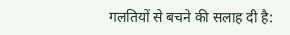गलतियों से बचने की सलाह दी है: